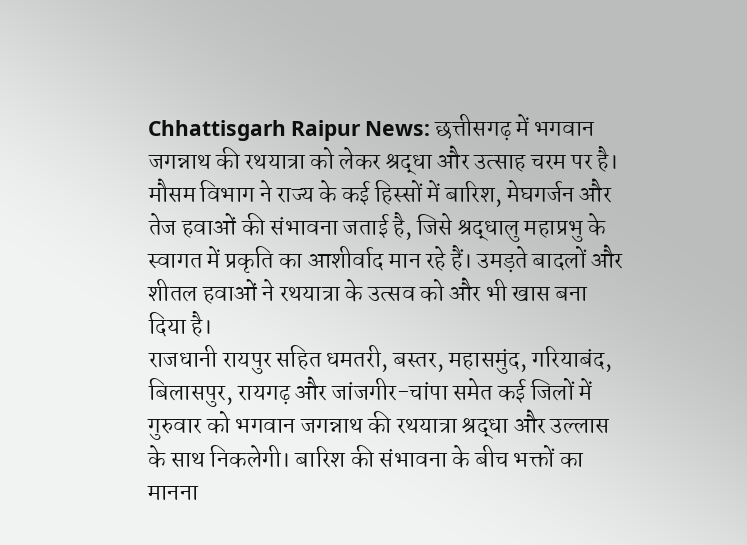Chhattisgarh Raipur News: छत्तीसगढ़ में भगवान जगन्नाथ की रथयात्रा को लेकर श्रद्धा और उत्साह चरम पर है। मौसम विभाग ने राज्य के कई हिस्सों में बारिश, मेघगर्जन और तेज हवाओं की संभावना जताई है, जिसे श्रद्धालु महाप्रभु के स्वागत में प्रकृति का आशीर्वाद मान रहे हैं। उमड़ते बादलों और शीतल हवाओं ने रथयात्रा के उत्सव को और भी खास बना दिया है।
राजधानी रायपुर सहित धमतरी, बस्तर, महासमुंद, गरियाबंद, बिलासपुर, रायगढ़ और जांजगीर-चांपा समेत कई जिलों में गुरुवार को भगवान जगन्नाथ की रथयात्रा श्रद्धा और उल्लास के साथ निकलेगी। बारिश की संभावना के बीच भक्तों का मानना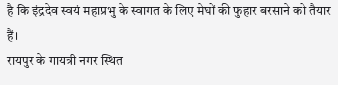है कि इंद्रदेव स्वयं महाप्रभु के स्वागत के लिए मेघों की फुहार बरसाने को तैयार हैं।
रायपुर के गायत्री नगर स्थित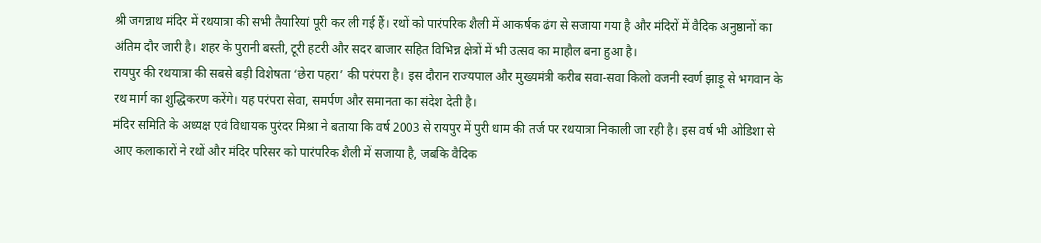श्री जगन्नाथ मंदिर में रथयात्रा की सभी तैयारियां पूरी कर ली गई हैं। रथों को पारंपरिक शैली में आकर्षक ढंग से सजाया गया है और मंदिरों में वैदिक अनुष्ठानों का अंतिम दौर जारी है। शहर के पुरानी बस्ती, टूरी हटरी और सदर बाजार सहित विभिन्न क्षेत्रों में भी उत्सव का माहौल बना हुआ है।
रायपुर की रथयात्रा की सबसे बड़ी विशेषता ‘छेरा पहरा’ की परंपरा है। इस दौरान राज्यपाल और मुख्यमंत्री करीब सवा-सवा किलो वजनी स्वर्ण झाड़ू से भगवान के रथ मार्ग का शुद्धिकरण करेंगे। यह परंपरा सेवा, समर्पण और समानता का संदेश देती है।
मंदिर समिति के अध्यक्ष एवं विधायक पुरंदर मिश्रा ने बताया कि वर्ष 2003 से रायपुर में पुरी धाम की तर्ज पर रथयात्रा निकाली जा रही है। इस वर्ष भी ओडिशा से आए कलाकारों ने रथों और मंदिर परिसर को पारंपरिक शैली में सजाया है, जबकि वैदिक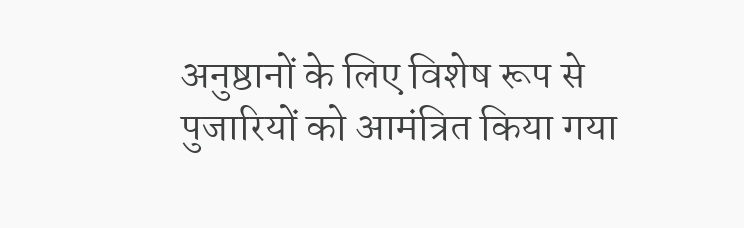अनुष्ठानों के लिए विशेष रूप से पुजारियों को आमंत्रित किया गया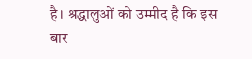है। श्रद्धालुओं को उम्मीद है कि इस बार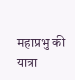महाप्रभु की यात्रा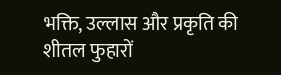भक्ति, उल्लास और प्रकृति की शीतल फुहारों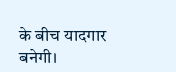के बीच यादगार बनेगी।